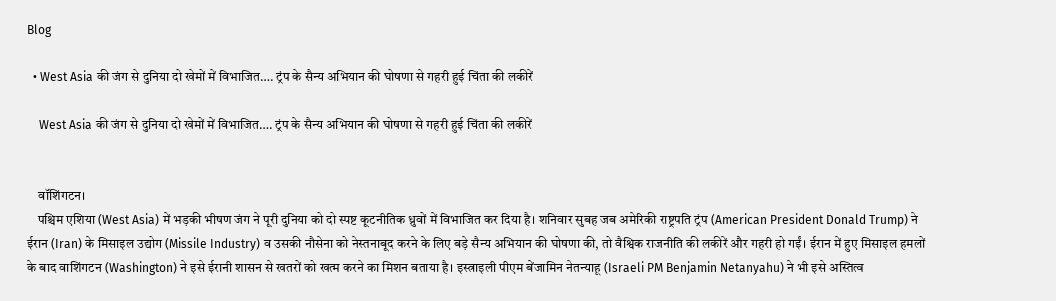Blog

  • West Asia की जंग से दुनिया दो खेमों में विभाजित…. ट्रंप के सैन्य अभियान की घोषणा से गहरी हुई चिंता की लकीरें

    West Asia की जंग से दुनिया दो खेमों में विभाजित…. ट्रंप के सैन्य अभियान की घोषणा से गहरी हुई चिंता की लकीरें


    वॉशिंगटन।
    पश्चिम एशिया (West Asia) में भड़की भीषण जंग ने पूरी दुनिया को दो स्पष्ट कूटनीतिक ध्रुवों में विभाजित कर दिया है। शनिवार सुबह जब अमेरिकी राष्ट्रपति ट्रंप (American President Donald Trump) ने ईरान (Iran) के मिसाइल उद्योग (Missile Industry) व उसकी नौसेना को नेस्तनाबूद करने के लिए बड़े सैन्य अभियान की घोषणा की, तो वैश्विक राजनीति की लकीरें और गहरी हो गईं। ईरान में हुए मिसाइल हमलों के बाद वाशिंगटन (Washington) ने इसे ईरानी शासन से खतरों को खत्म करने का मिशन बताया है। इस्त्राइली पीएम बेंजामिन नेतन्याहू (Israeli PM Benjamin Netanyahu) ने भी इसे अस्तित्व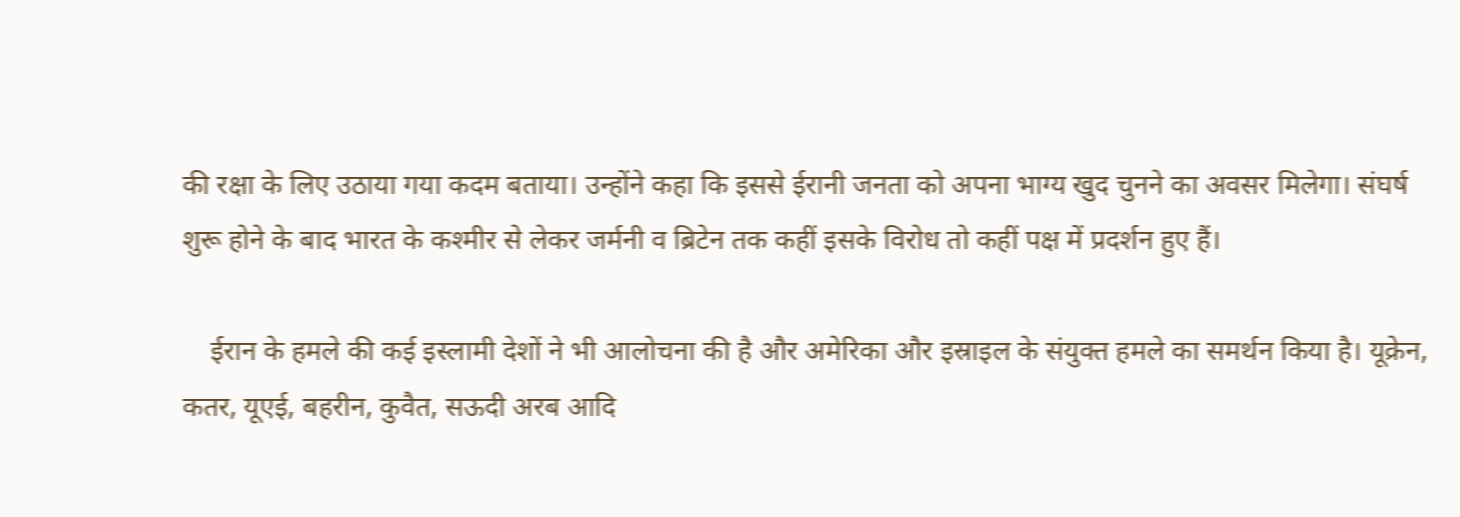की रक्षा के लिए उठाया गया कदम बताया। उन्होंने कहा कि इससे ईरानी जनता को अपना भाग्य खुद चुनने का अवसर मिलेगा। संघर्ष शुरू होने के बाद भारत के कश्मीर से लेकर जर्मनी व ब्रिटेन तक कहीं इसके विरोध तो कहीं पक्ष में प्रदर्शन हुए हैं।

    ईरान के हमले की कई इस्लामी देशों ने भी आलोचना की है और अमेरिका और इस्राइल के संयुक्त हमले का समर्थन किया है। यूक्रेन, कतर, यूएई, बहरीन, कुवैत, सऊदी अरब आदि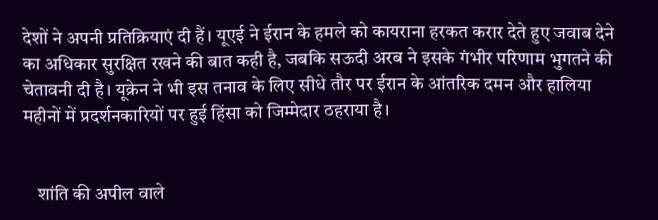देशों ने अपनी प्रतिक्रियाएं दी हैं। यूएई ने ईरान के हमले को कायराना हरकत करार देते हुए जवाब देने का अधिकार सुरक्षित रखने की बात कही है, जबकि सऊदी अरब ने इसके गंभीर परिणाम भुगतने की चेतावनी दी है। यूक्रेन ने भी इस तनाव के लिए सीधे तौर पर ईरान के आंतरिक दमन और हालिया महीनों में प्रदर्शनकारियों पर हुई हिंसा को जिम्मेदार ठहराया है।


    शांति की अपील वाले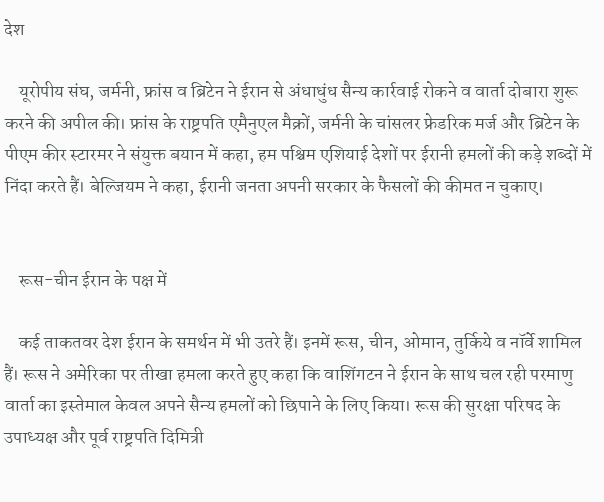देश

    यूरोपीय संघ, जर्मनी, फ्रांस व ब्रिटेन ने ईरान से अंधाधुंध सैन्य कार्रवाई रोकने व वार्ता दोबारा शुरू करने की अपील की। फ्रांस के राष्ट्रपति एमैनुएल मैक्रों, जर्मनी के चांसलर फ्रेडरिक मर्ज और ब्रिटेन के पीएम कीर स्टारमर ने संयुक्त बयान में कहा, हम पश्चिम एशियाई देशों पर ईरानी हमलों की कड़े शब्दों में निंदा करते हैं। बेल्जियम ने कहा, ईरानी जनता अपनी सरकार के फैसलों की कीमत न चुकाए।


    रूस-चीन ईरान के पक्ष में

    कई ताकतवर देश ईरान के समर्थन में भी उतरे हैं। इनमें रूस, चीन, ओमान, तुर्किये व नॉर्वे शामिल हैं। रूस ने अमेरिका पर तीखा हमला करते हुए कहा कि वाशिंगटन ने ईरान के साथ चल रही परमाणु वार्ता का इस्तेमाल केवल अपने सैन्य हमलों को छिपाने के लिए किया। रूस की सुरक्षा परिषद के उपाध्यक्ष और पूर्व राष्ट्रपति दिमित्री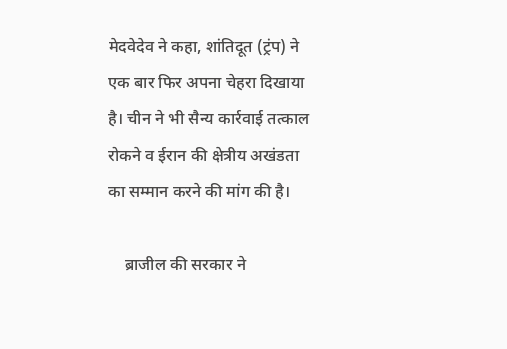मेदवेदेव ने कहा, शांतिदूत (ट्रंप) ने एक बार फिर अपना चेहरा दिखाया है। चीन ने भी सैन्य कार्रवाई तत्काल रोकने व ईरान की क्षेत्रीय अखंडता का सम्मान करने की मांग की है।

    ब्राजील की सरकार ने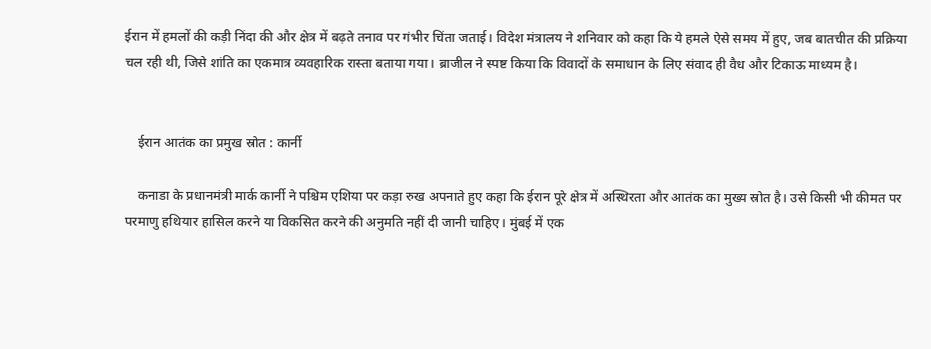ईरान में हमलों की कड़ी निंदा की और क्षेत्र में बढ़ते तनाव पर गंभीर चिंता जताई। विदेश मंत्रालय ने शनिवार को कहा कि ये हमले ऐसे समय में हुए, जब बातचीत की प्रक्रिया चल रही थी, जिसे शांति का एकमात्र व्यवहारिक रास्ता बताया गया। ब्राजील ने स्पष्ट किया कि विवादों के समाधान के लिए संवाद ही वैध और टिकाऊ माध्यम है।


    ईरान आतंक का प्रमुख स्रोत : कार्नी

    कनाडा के प्रधानमंत्री मार्क कार्नी ने पश्चिम एशिया पर कड़ा रुख अपनाते हुए कहा कि ईरान पूरे क्षेत्र में अस्थिरता और आतंक का मुख्य स्रोत है। उसे किसी भी कीमत पर परमाणु हथियार हासिल करने या विकसित करने की अनुमति नहीं दी जानी चाहिए। मुंबई में एक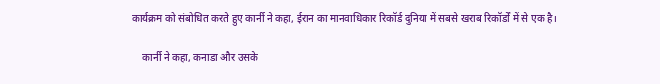कार्यक्रम को संबोधित करते हुए कार्नी ने कहा, ईरान का मानवाधिकार रिकॉर्ड दुनिया में सबसे खराब रिकॉर्डों में से एक है।

    कार्नी ने कहा, कनाडा और उसके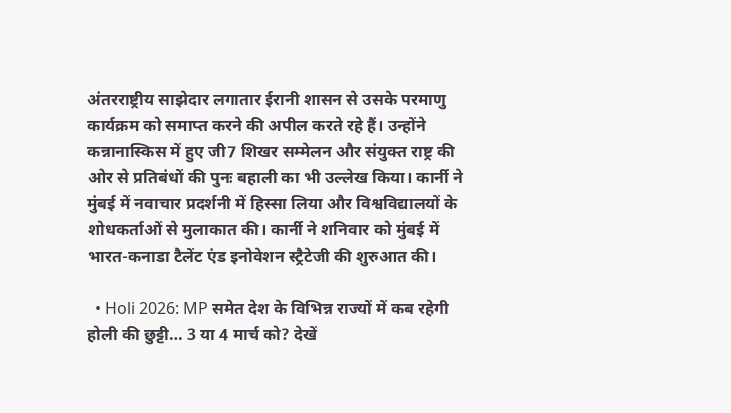अंतरराष्ट्रीय साझेदार लगातार ईरानी शासन से उसके परमाणु कार्यक्रम को समाप्त करने की अपील करते रहे हैं। उन्होंने कन्नानास्किस में हुए जी7 शिखर सम्मेलन और संयुक्त राष्ट्र की ओर से प्रतिबंधों की पुनः बहाली का भी उल्लेख किया। कार्नी ने मुंबई में नवाचार प्रदर्शनी में हिस्सा लिया और विश्वविद्यालयों के शोधकर्ताओं से मुलाकात की। कार्नी ने शनिवार को मुंबई में भारत-कनाडा टैलेंट एंड इनोवेशन स्ट्रैटेजी की शुरुआत की।

  • Holi 2026: MP समेत देश के विभिन्न राज्यों में कब रहेगी होली की छुट्टी… 3 या 4 मार्च को? देखें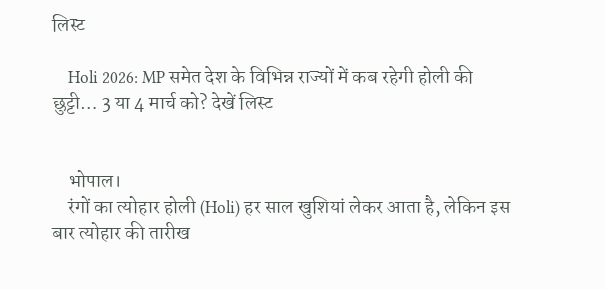लिस्ट

    Holi 2026: MP समेत देश के विभिन्न राज्यों में कब रहेगी होली की छुट्टी… 3 या 4 मार्च को? देखें लिस्ट


    भोपाल।
    रंगों का त्योहार होली (Holi) हर साल खुशियां लेकर आता है, लेकिन इस बार त्योहार की तारीख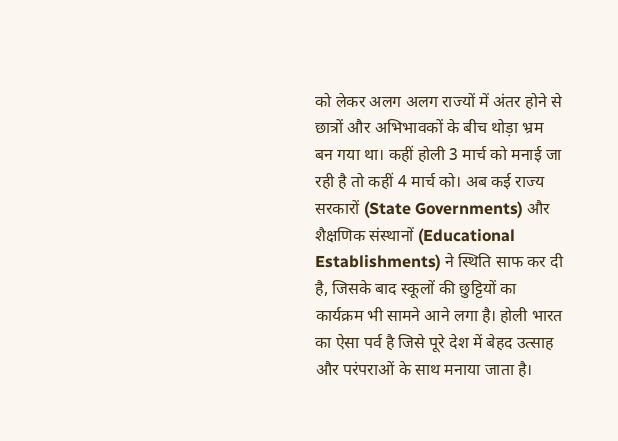को लेकर अलग अलग राज्यों में अंतर होने से छात्रों और अभिभावकों के बीच थोड़ा भ्रम बन गया था। कहीं होली 3 मार्च को मनाई जा रही है तो कहीं 4 मार्च को। अब कई राज्य सरकारों (State Governments) और शैक्षणिक संस्थानों (Educational Establishments) ने स्थिति साफ कर दी है, जिसके बाद स्कूलों की छुट्टियों का कार्यक्रम भी सामने आने लगा है। होली भारत का ऐसा पर्व है जिसे पूरे देश में बेहद उत्साह और परंपराओं के साथ मनाया जाता है।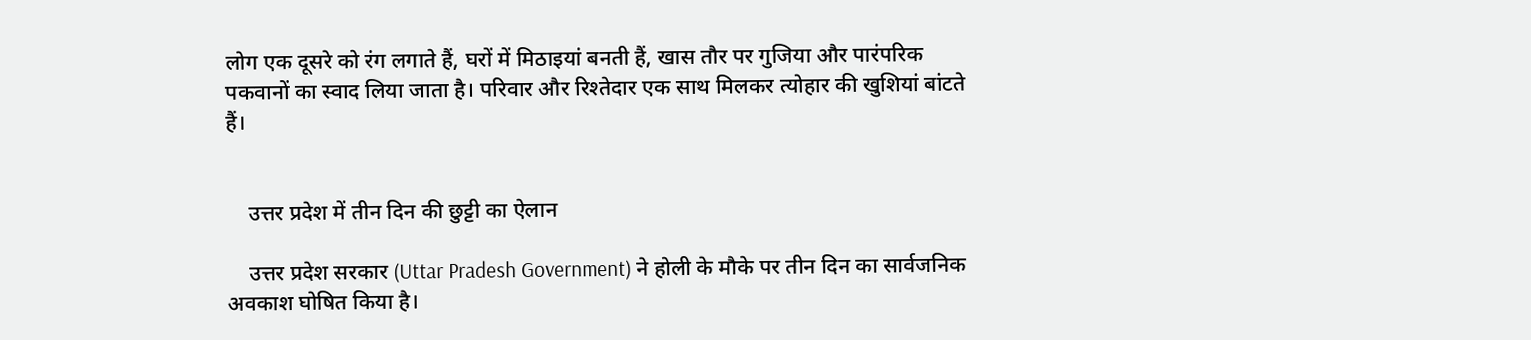लोग एक दूसरे को रंग लगाते हैं, घरों में मिठाइयां बनती हैं, खास तौर पर गुजिया और पारंपरिक पकवानों का स्वाद लिया जाता है। परिवार और रिश्तेदार एक साथ मिलकर त्योहार की खुशियां बांटते हैं।


    उत्तर प्रदेश में तीन दिन की छुट्टी का ऐलान

    उत्तर प्रदेश सरकार (Uttar Pradesh Government) ने होली के मौके पर तीन दिन का सार्वजनिक अवकाश घोषित किया है।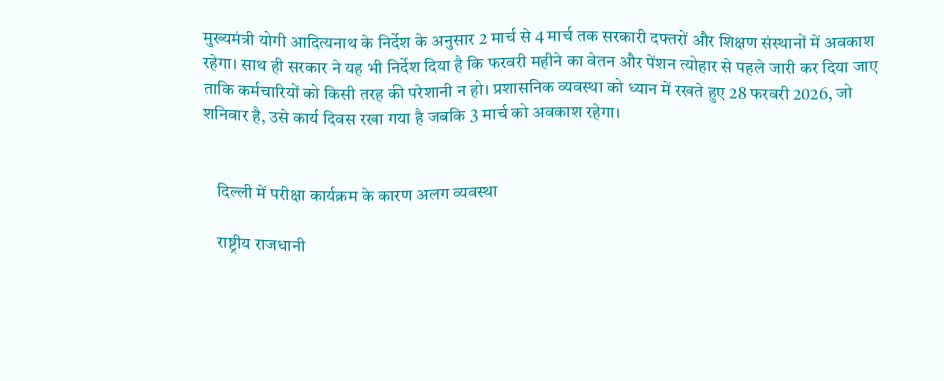मुख्यमंत्री योगी आदित्यनाथ के निर्देश के अनुसार 2 मार्च से 4 मार्च तक सरकारी दफ्तरों और शिक्षण संस्थानों में अवकाश रहेगा। साथ ही सरकार ने यह भी निर्देश दिया है कि फरवरी महीने का वेतन और पेंशन त्योहार से पहले जारी कर दिया जाए ताकि कर्मचारियों को किसी तरह की परेशानी न हो। प्रशासनिक व्यवस्था को ध्यान में रखते हुए 28 फरवरी 2026, जो शनिवार है, उसे कार्य दिवस रखा गया है जबकि 3 मार्च को अवकाश रहेगा।


    दिल्ली में परीक्षा कार्यक्रम के कारण अलग व्यवस्था

    राष्ट्रीय राजधानी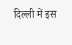दिल्ली में इस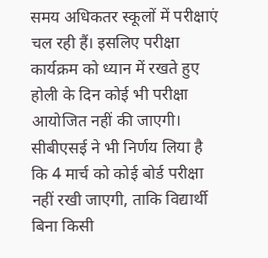समय अधिकतर स्कूलों में परीक्षाएं चल रही हैं। इसलिए परीक्षा कार्यक्रम को ध्यान में रखते हुए होली के दिन कोई भी परीक्षा आयोजित नहीं की जाएगी। सीबीएसई ने भी निर्णय लिया है कि 4 मार्च को कोई बोर्ड परीक्षा नहीं रखी जाएगी, ताकि विद्यार्थी बिना किसी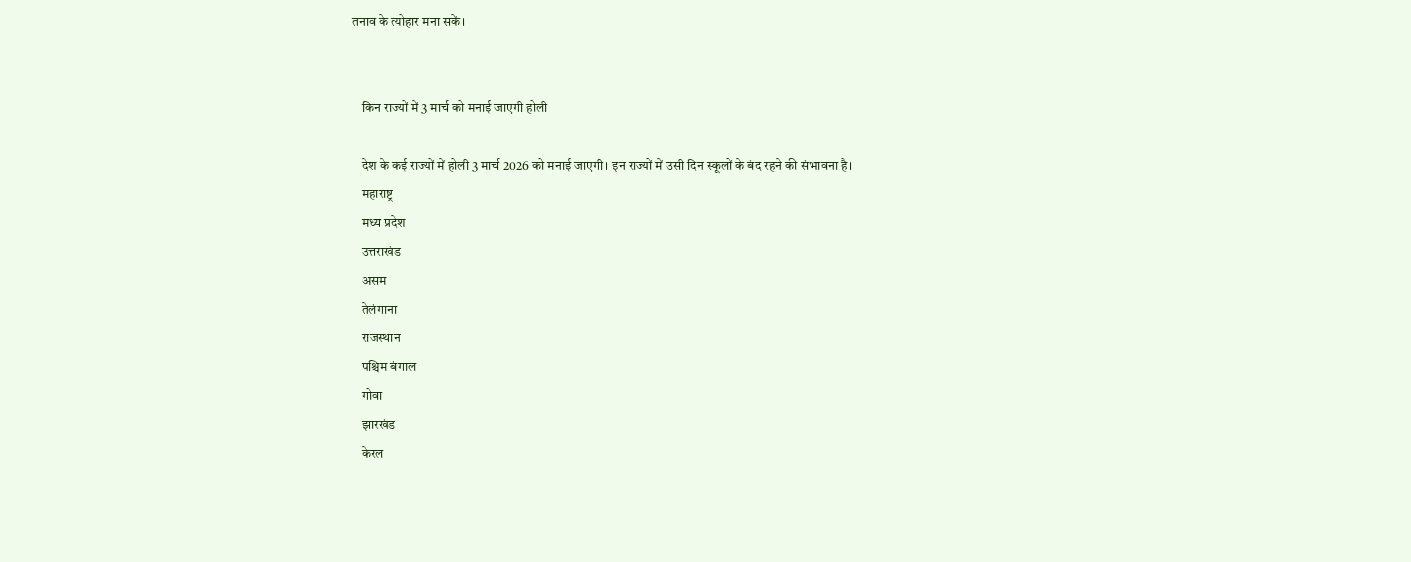तनाव के त्योहार मना सकें।


    किन राज्यों में 3 मार्च को मनाई जाएगी होली

    देश के कई राज्यों में होली 3 मार्च 2026 को मनाई जाएगी। इन राज्यों में उसी दिन स्कूलों के बंद रहने की संभावना है।
    महाराष्ट्र
    मध्य प्रदेश
    उत्तराखंड
    असम
    तेलंगाना
    राजस्थान
    पश्चिम बंगाल
    गोवा
    झारखंड
    केरल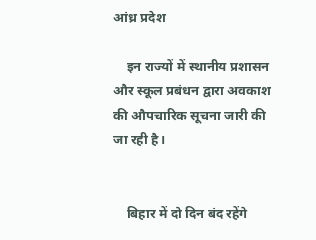आंध्र प्रदेश

    इन राज्यों में स्थानीय प्रशासन और स्कूल प्रबंधन द्वारा अवकाश की औपचारिक सूचना जारी की जा रही है।


    बिहार में दो दिन बंद रहेंगे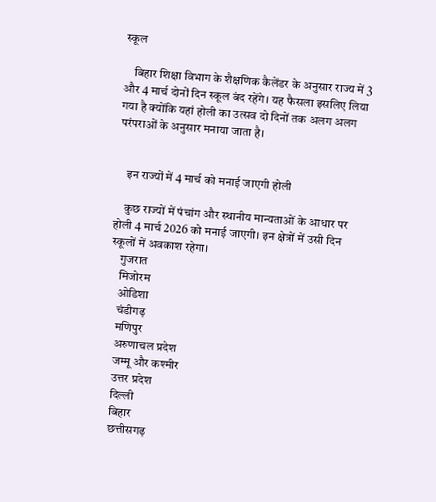स्कूल

    बिहार शिक्षा विभाग के शैक्षणिक कैलेंडर के अनुसार राज्य में 3 और 4 मार्च दोनों दिन स्कूल बंद रहेंगे। यह फैसला इसलिए लिया गया है क्योंकि यहां होली का उत्सव दो दिनों तक अलग अलग परंपराओं के अनुसार मनाया जाता है।


    इन राज्यों में 4 मार्च को मनाई जाएगी होली

    कुछ राज्यों में पंचांग और स्थानीय मान्यताओं के आधार पर होली 4 मार्च 2026 को मनाई जाएगी। इन क्षेत्रों में उसी दिन स्कूलों में अवकाश रहेगा।
    गुजरात
    मिजोरम
    ओडिशा
    चंडीगढ़
    मणिपुर
    अरुणाचल प्रदेश
    जम्मू और कश्मीर
    उत्तर प्रदेश
    दिल्ली
    बिहार
    छत्तीसगढ़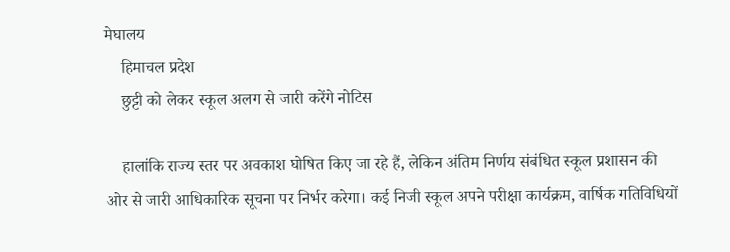मेघालय
    हिमाचल प्रदेश
    छुट्टी को लेकर स्कूल अलग से जारी करेंगे नोटिस

    हालांकि राज्य स्तर पर अवकाश घोषित किए जा रहे हैं, लेकिन अंतिम निर्णय संबंधित स्कूल प्रशासन की ओर से जारी आधिकारिक सूचना पर निर्भर करेगा। कई निजी स्कूल अपने परीक्षा कार्यक्रम, वार्षिक गतिविधियों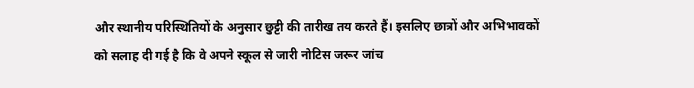और स्थानीय परिस्थितियों के अनुसार छुट्टी की तारीख तय करते हैं। इसलिए छात्रों और अभिभावकों को सलाह दी गई है कि वे अपने स्कूल से जारी नोटिस जरूर जांच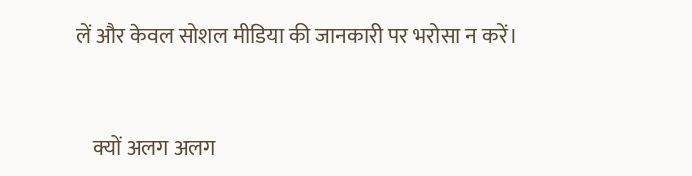लें और केवल सोशल मीडिया की जानकारी पर भरोसा न करें।


    क्यों अलग अलग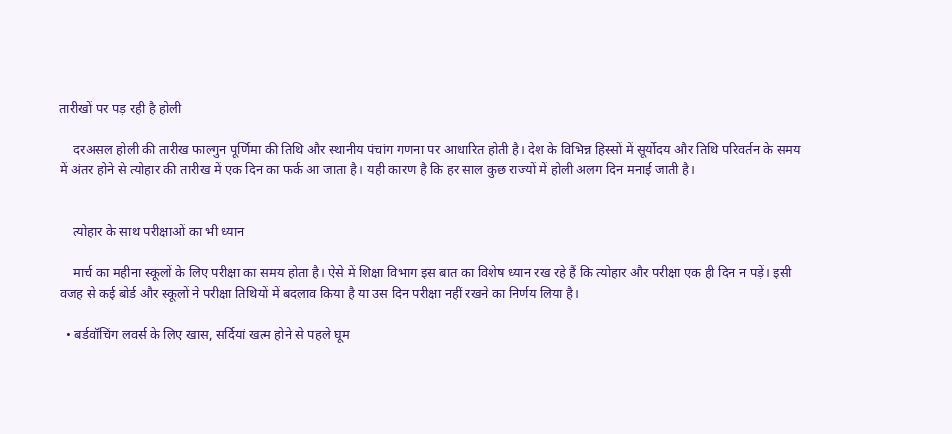तारीखों पर पड़ रही है होली

    दरअसल होली की तारीख फाल्गुन पूर्णिमा की तिथि और स्थानीय पंचांग गणना पर आधारित होती है। देश के विभिन्न हिस्सों में सूर्योदय और तिथि परिवर्तन के समय में अंतर होने से त्योहार की तारीख में एक दिन का फर्क आ जाता है। यही कारण है कि हर साल कुछ राज्यों में होली अलग दिन मनाई जाती है।


    त्योहार के साथ परीक्षाओं का भी ध्यान

    मार्च का महीना स्कूलों के लिए परीक्षा का समय होता है। ऐसे में शिक्षा विभाग इस बात का विशेष ध्यान रख रहे हैं कि त्योहार और परीक्षा एक ही दिन न पड़ें। इसी वजह से कई बोर्ड और स्कूलों ने परीक्षा तिथियों में बदलाव किया है या उस दिन परीक्षा नहीं रखने का निर्णय लिया है।

  • बर्डवॉचिंग लवर्स के लिए खास, सर्दियां खत्म होने से पहले घूम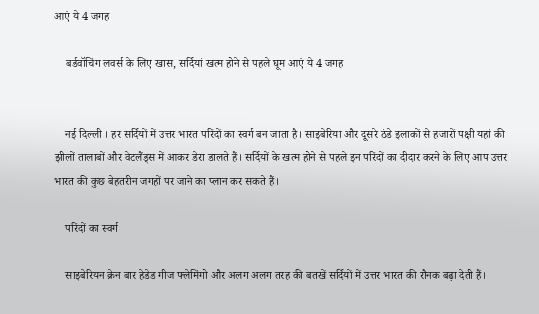आएं ये 4 जगह

    बर्डवॉचिंग लवर्स के लिए खास, सर्दियां खत्म होने से पहले घूम आएं ये 4 जगह


    नई दिल्ली । हर सर्दियों में उत्तर भारत परिंदों का स्वर्ग बन जाता है। साइबेरिया और दूसरे ठंडे इलाकों से हजारों पक्षी यहां की झीलों तालाबों और वेटलैंड्स में आकर डेरा डालते हैं। सर्दियों के खत्म होने से पहले इन परिंदों का दीदार करने के लिए आप उत्तर भारत की कुछ बेहतरीन जगहों पर जाने का प्लान कर सकते हैं।

    परिंदों का स्वर्ग

    साइबेरियन क्रेन बार हेडेड गीज फ्लेमिंगो और अलग अलग तरह की बतखें सर्दियों में उत्तर भारत की रौनक बढ़ा देती हैं।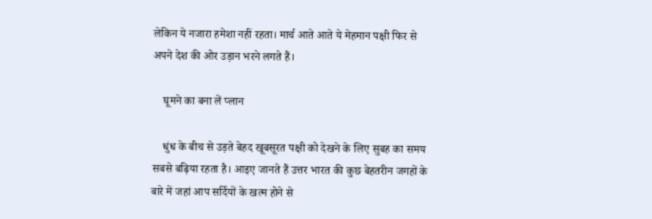लेकिन ये नजारा हमेशा नहीं रहता। मार्च आते आते ये मेहमान पक्षी फिर से अपने देश की ओर उड़ान भरने लगते हैं।

    घूमने का बना लें प्लान

    धुंध के बीच से उड़ते बेहद खूबसूरत पक्षी को देखने के लिए सुबह का समय सबसे बढ़िया रहता है। आइए जानते हैं उत्तर भारत की कुछ बेहतरीन जगहों के बारे में जहां आप सर्दियों के खत्म होने से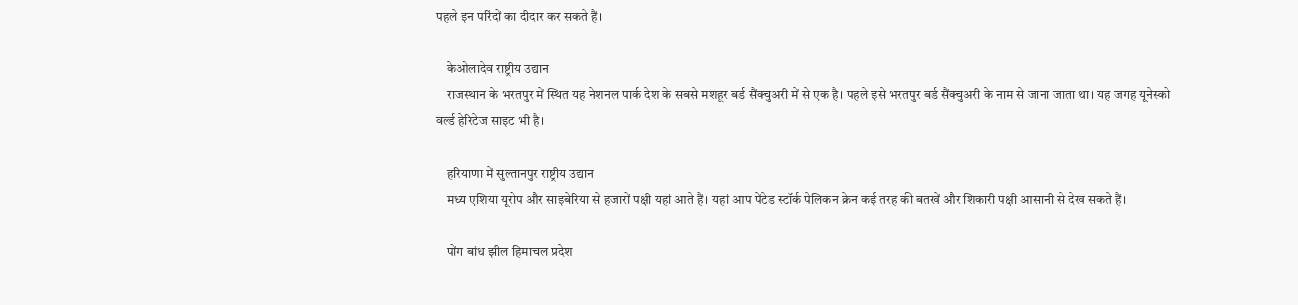पहले इन परिंदों का दीदार कर सकते हैं।

    केओलादेव राष्ट्रीय उद्यान
    राजस्थान के भरतपुर में स्थित यह नेशनल पार्क देश के सबसे मशहूर बर्ड सैंक्चुअरी में से एक है। पहले इसे भरतपुर बर्ड सैंक्चुअरी के नाम से जाना जाता था। यह जगह यूनेस्को वर्ल्ड हेरिटेज साइट भी है।

    हरियाणा में सुल्तानपुर राष्ट्रीय उद्यान
    मध्य एशिया यूरोप और साइबेरिया से हजारों पक्षी यहां आते हैं। यहां आप पेंटेड स्टॉर्क पेलिकन क्रेन कई तरह की बतखें और शिकारी पक्षी आसानी से देख सकते हैं।

    पोंग बांध झील हिमाचल प्रदेश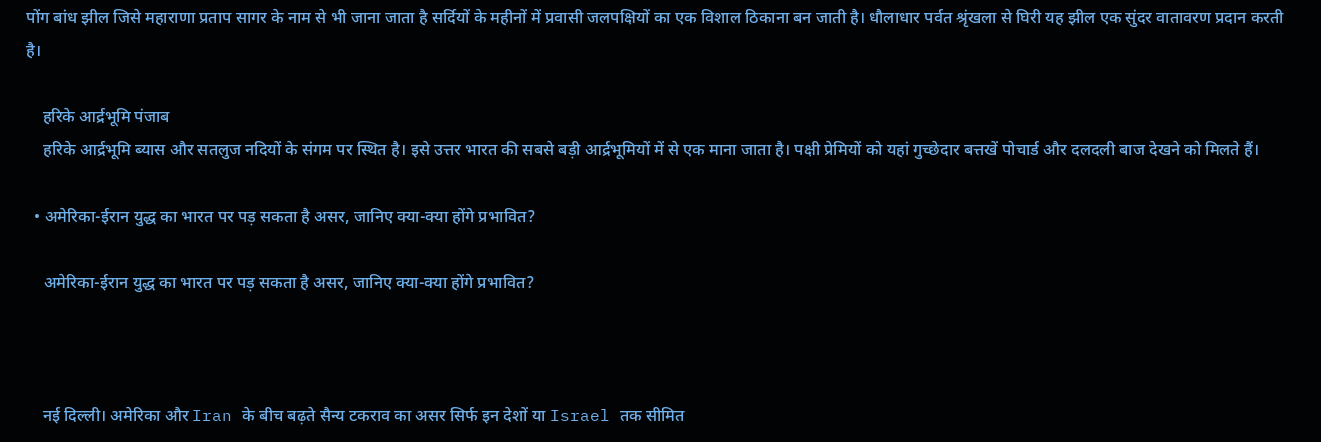पोंग बांध झील जिसे महाराणा प्रताप सागर के नाम से भी जाना जाता है सर्दियों के महीनों में प्रवासी जलपक्षियों का एक विशाल ठिकाना बन जाती है। धौलाधार पर्वत श्रृंखला से घिरी यह झील एक सुंदर वातावरण प्रदान करती है।

    हरिके आर्द्रभूमि पंजाब
    हरिके आर्द्रभूमि ब्यास और सतलुज नदियों के संगम पर स्थित है। इसे उत्तर भारत की सबसे बड़ी आर्द्रभूमियों में से एक माना जाता है। पक्षी प्रेमियों को यहां गुच्छेदार बत्तखें पोचार्ड और दलदली बाज देखने को मिलते हैं।

  • अमेरिका-ईरान युद्ध का भारत पर पड़ सकता है असर, जानिए क्‍या-क्‍या होंगे प्रभावित?

    अमेरिका-ईरान युद्ध का भारत पर पड़ सकता है असर, जानिए क्‍या-क्‍या होंगे प्रभावित?



    नई दिल्ली। अमेरिका और Iran के बीच बढ़ते सैन्य टकराव का असर सिर्फ इन देशों या Israel तक सीमित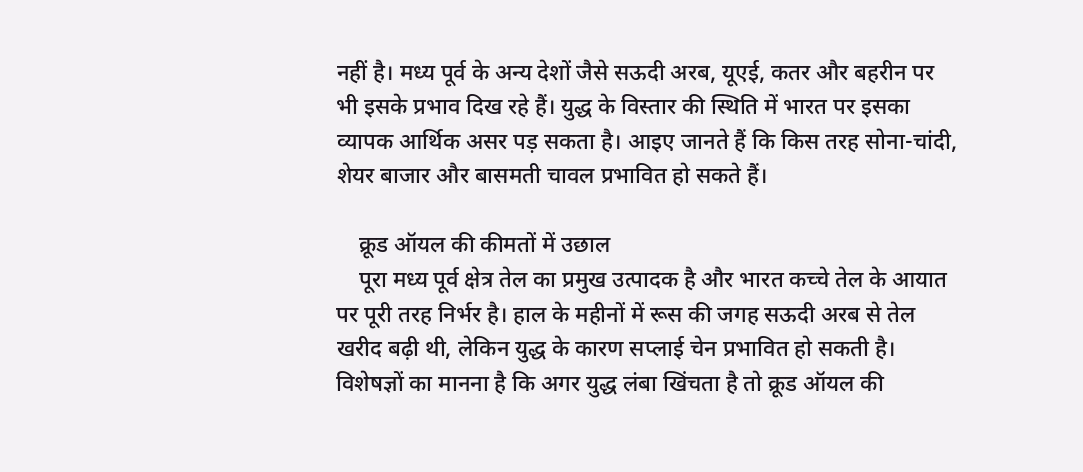नहीं है। मध्य पूर्व के अन्य देशों जैसे सऊदी अरब, यूएई, कतर और बहरीन पर भी इसके प्रभाव दिख रहे हैं। युद्ध के विस्तार की स्थिति में भारत पर इसका व्यापक आर्थिक असर पड़ सकता है। आइए जानते हैं कि किस तरह सोना-चांदी, शेयर बाजार और बासमती चावल प्रभावित हो सकते हैं।

    क्रूड ऑयल की कीमतों में उछाल
    पूरा मध्य पूर्व क्षेत्र तेल का प्रमुख उत्पादक है और भारत कच्चे तेल के आयात पर पूरी तरह निर्भर है। हाल के महीनों में रूस की जगह सऊदी अरब से तेल खरीद बढ़ी थी, लेकिन युद्ध के कारण सप्लाई चेन प्रभावित हो सकती है। विशेषज्ञों का मानना है कि अगर युद्ध लंबा खिंचता है तो क्रूड ऑयल की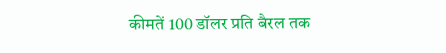कीमतें 100 डॉलर प्रति बैरल तक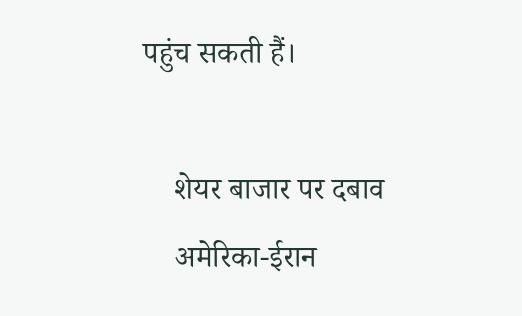पहुंच सकती हैं।

    शेयर बाजार पर दबाव
    अमेरिका-ईरान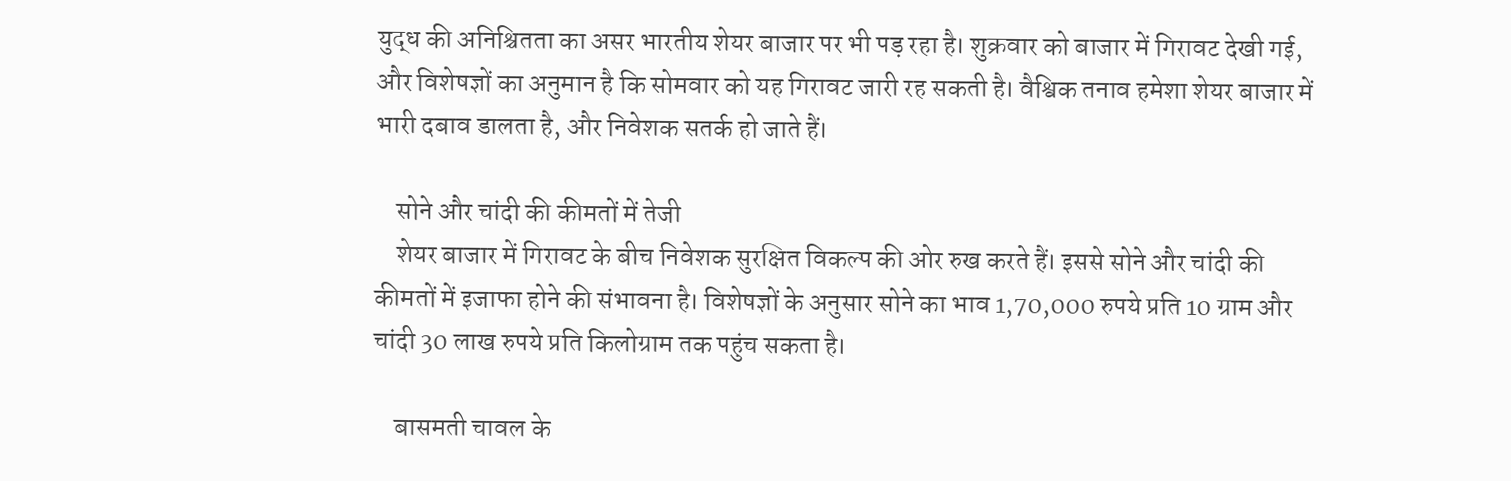युद्ध की अनिश्चितता का असर भारतीय शेयर बाजार पर भी पड़ रहा है। शुक्रवार को बाजार में गिरावट देखी गई, और विशेषज्ञों का अनुमान है कि सोमवार को यह गिरावट जारी रह सकती है। वैश्विक तनाव हमेशा शेयर बाजार में भारी दबाव डालता है, और निवेशक सतर्क हो जाते हैं।

    सोने और चांदी की कीमतों में तेजी
    शेयर बाजार में गिरावट के बीच निवेशक सुरक्षित विकल्प की ओर रुख करते हैं। इससे सोने और चांदी की कीमतों में इजाफा होने की संभावना है। विशेषज्ञों के अनुसार सोने का भाव 1,70,000 रुपये प्रति 10 ग्राम और चांदी 30 लाख रुपये प्रति किलोग्राम तक पहुंच सकता है।

    बासमती चावल के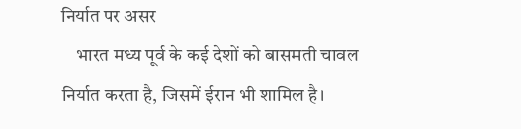निर्यात पर असर
    भारत मध्य पूर्व के कई देशों को बासमती चावल निर्यात करता है, जिसमें ईरान भी शामिल है।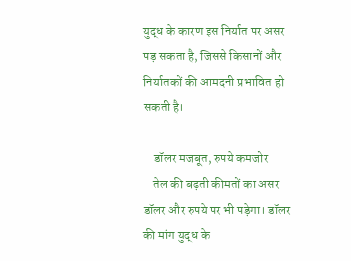युद्ध के कारण इस निर्यात पर असर पड़ सकता है, जिससे किसानों और निर्यातकों की आमदनी प्रभावित हो सकती है।

    डॉलर मजबूत, रुपये कमजोर
    तेल की बढ़ती कीमतों का असर डॉलर और रुपये पर भी पड़ेगा। डॉलर की मांग युद्ध के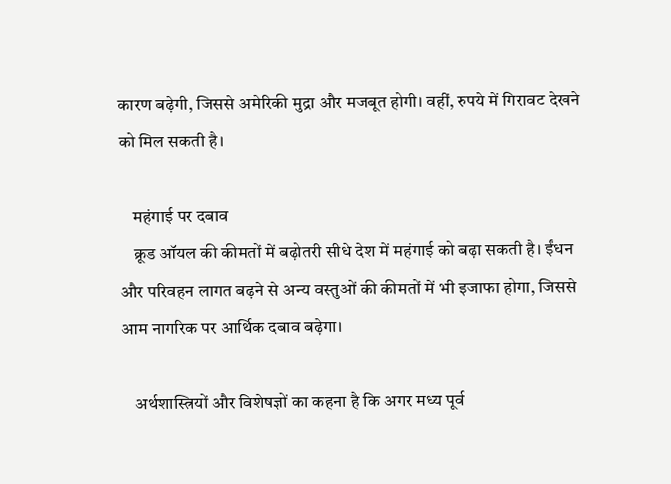कारण बढ़ेगी, जिससे अमेरिकी मुद्रा और मजबूत होगी। वहीं, रुपये में गिरावट देखने को मिल सकती है।

    महंगाई पर दबाव
    क्रूड ऑयल की कीमतों में बढ़ोतरी सीधे देश में महंगाई को बढ़ा सकती है। ईंधन और परिवहन लागत बढ़ने से अन्य वस्तुओं की कीमतों में भी इजाफा होगा, जिससे आम नागरिक पर आर्थिक दबाव बढ़ेगा।

    अर्थशास्त्रियों और विशेषज्ञों का कहना है कि अगर मध्य पूर्व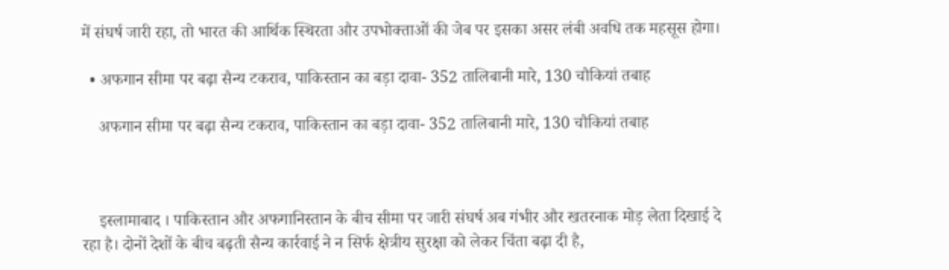में संघर्ष जारी रहा, तो भारत की आर्थिक स्थिरता और उपभोक्ताओं की जेब पर इसका असर लंबी अवधि तक महसूस होगा।

  • अफगान सीमा पर बढ़ा सैन्य टकराव, पाकिस्तान का बड़ा दावा- 352 तालिबानी मारे, 130 चौकियां तबाह

    अफगान सीमा पर बढ़ा सैन्य टकराव, पाकिस्तान का बड़ा दावा- 352 तालिबानी मारे, 130 चौकियां तबाह



    इस्लामाबाद । पाकिस्तान और अफगानिस्तान के बीच सीमा पर जारी संघर्ष अब गंभीर और खतरनाक मोड़ लेता दिखाई दे रहा है। दोनों देशों के बीच बढ़ती सैन्य कार्रवाई ने न सिर्फ क्षेत्रीय सुरक्षा को लेकर चिंता बढ़ा दी है,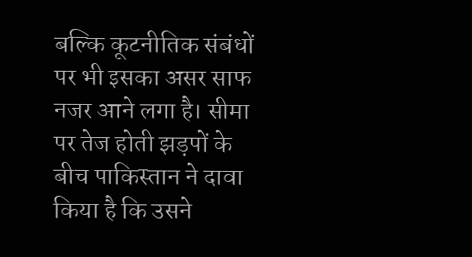बल्कि कूटनीतिक संबंधों पर भी इसका असर साफ नजर आने लगा है। सीमा पर तेज होती झड़पों के बीच पाकिस्तान ने दावा किया है कि उसने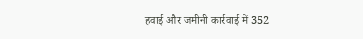हवाई और जमीनी कार्रवाई में 352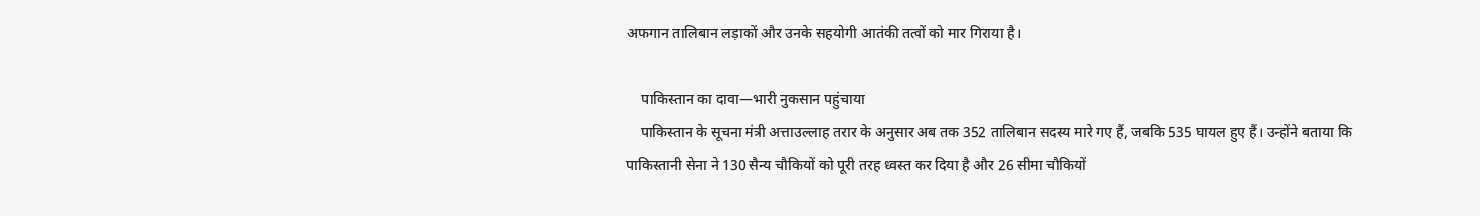अफगान तालिबान लड़ाकों और उनके सहयोगी आतंकी तत्वों को मार गिराया है।

    पाकिस्तान का दावा—भारी नुकसान पहुंचाया
    पाकिस्तान के सूचना मंत्री अत्ताउल्लाह तरार के अनुसार अब तक 352 तालिबान सदस्य मारे गए हैं, जबकि 535 घायल हुए हैं। उन्होंने बताया कि पाकिस्तानी सेना ने 130 सैन्य चौकियों को पूरी तरह ध्वस्त कर दिया है और 26 सीमा चौकियों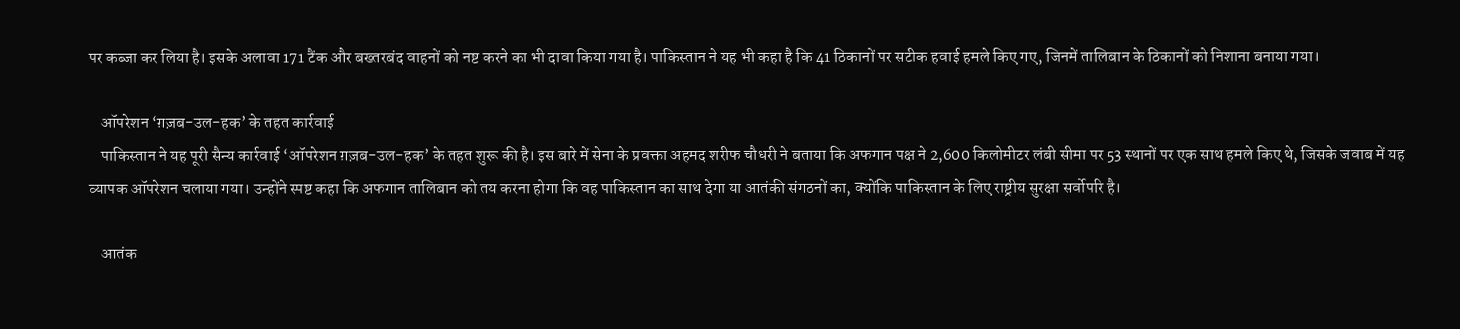पर कब्जा कर लिया है। इसके अलावा 171 टैंक और बख्तरबंद वाहनों को नष्ट करने का भी दावा किया गया है। पाकिस्तान ने यह भी कहा है कि 41 ठिकानों पर सटीक हवाई हमले किए गए, जिनमें तालिबान के ठिकानों को निशाना बनाया गया।

    ऑपरेशन ‘ग़ज़ब-उल-हक’ के तहत कार्रवाई
    पाकिस्तान ने यह पूरी सैन्य कार्रवाई ‘ऑपरेशन ग़ज़ब-उल-हक’ के तहत शुरू की है। इस बारे में सेना के प्रवक्ता अहमद शरीफ चौधरी ने बताया कि अफगान पक्ष ने 2,600 किलोमीटर लंबी सीमा पर 53 स्थानों पर एक साथ हमले किए थे, जिसके जवाब में यह व्यापक ऑपरेशन चलाया गया। उन्होंने स्पष्ट कहा कि अफगान तालिबान को तय करना होगा कि वह पाकिस्तान का साथ देगा या आतंकी संगठनों का, क्योंकि पाकिस्तान के लिए राष्ट्रीय सुरक्षा सर्वोपरि है।

    आतंक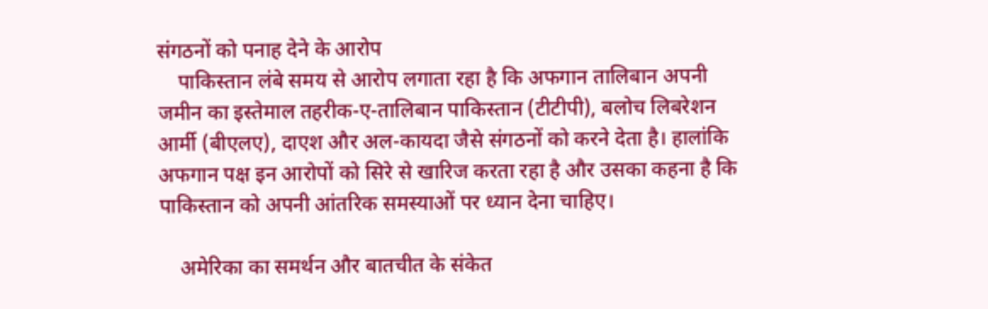संगठनों को पनाह देने के आरोप
    पाकिस्तान लंबे समय से आरोप लगाता रहा है कि अफगान तालिबान अपनी जमीन का इस्तेमाल तहरीक-ए-तालिबान पाकिस्तान (टीटीपी), बलोच लिबरेशन आर्मी (बीएलए), दाएश और अल-कायदा जैसे संगठनों को करने देता है। हालांकि अफगान पक्ष इन आरोपों को सिरे से खारिज करता रहा है और उसका कहना है कि पाकिस्तान को अपनी आंतरिक समस्याओं पर ध्यान देना चाहिए।

    अमेरिका का समर्थन और बातचीत के संकेत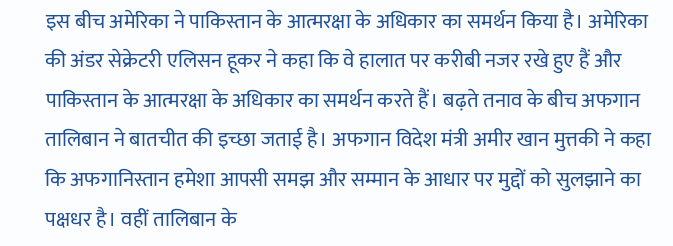इस बीच अमेरिका ने पाकिस्तान के आत्मरक्षा के अधिकार का समर्थन किया है। अमेरिका की अंडर सेक्रेटरी एलिसन हूकर ने कहा कि वे हालात पर करीबी नजर रखे हुए हैं और पाकिस्तान के आत्मरक्षा के अधिकार का समर्थन करते हैं। बढ़ते तनाव के बीच अफगान तालिबान ने बातचीत की इच्छा जताई है। अफगान विदेश मंत्री अमीर खान मुत्तकी ने कहा कि अफगानिस्तान हमेशा आपसी समझ और सम्मान के आधार पर मुद्दों को सुलझाने का पक्षधर है। वहीं तालिबान के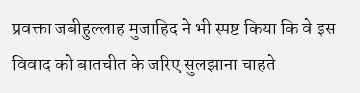प्रवक्ता जबीहुल्लाह मुजाहिद ने भी स्पष्ट किया कि वे इस विवाद को बातचीत के जरिए सुलझाना चाहते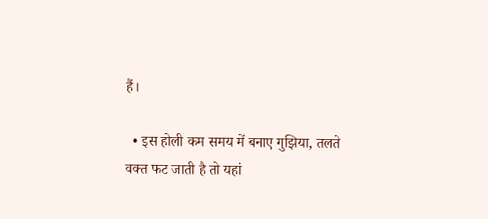हैं।

  • इस होली कम समय में बनाए गुझिया, तलते वक्त फट जाती है तो यहां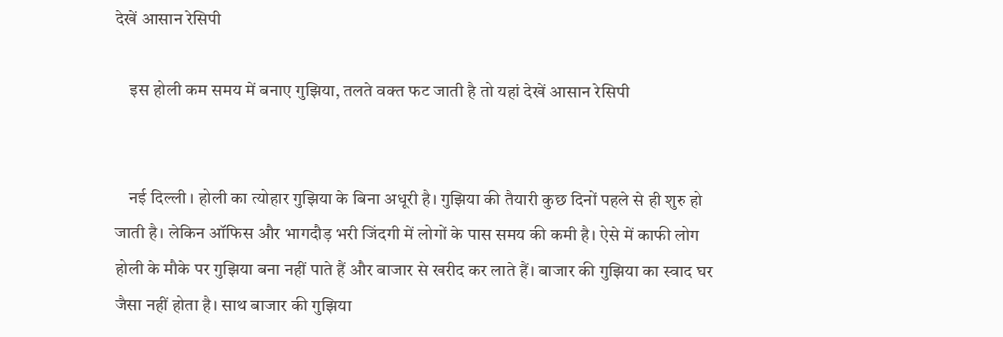देखें आसान रेसिपी

    इस होली कम समय में बनाए गुझिया, तलते वक्त फट जाती है तो यहां देखें आसान रेसिपी


    नई दिल्ली । होली का त्योहार गुझिया के बिना अधूरी है। गुझिया की तैयारी कुछ दिनों पहले से ही शुरु हो जाती है। लेकिन ऑफिस और भागदौड़ भरी जिंदगी में लोगों के पास समय की कमी है। ऐसे में काफी लोग होली के मौके पर गुझिया बना नहीं पाते हैं और बाजार से खरीद कर लाते हैं। बाजार की गुझिया का स्वाद घर जैसा नहीं होता है। साथ बाजार की गुझिया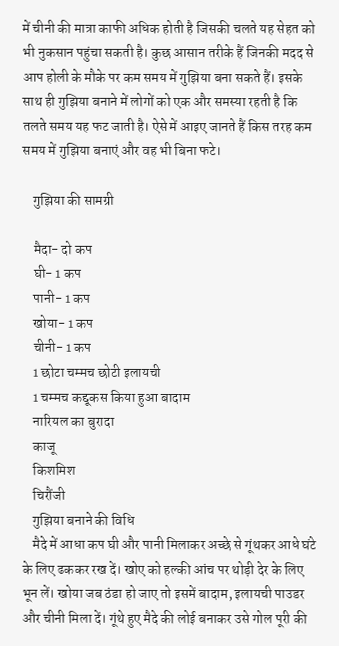में चीनी की मात्रा काफी अधिक होती है जिसकी चलते यह सेहत को भी नुकसान पहुंचा सकती है। कुछ आसान तरीके हैं जिनकी मदद से आप होली के मौके पर कम समय में गुझिया बना सकते हैं। इसके साथ ही गुझिया बनाने में लोगों को एक और समस्या रहती है कि तलते समय यह फट जाती है। ऐसे में आइए जानते हैं किस तरह कम समय में गुझिया बनाएं और वह भी बिना फटे।

    गुझिया की सामग्री

    मैदा- दो कप
    घी- 1 कप
    पानी- 1 कप
    खोया- 1 कप
    चीनी- 1 कप
    1 छोटा चम्मच छोटी इलायची
    1 चम्मच कद्दूकस किया हुआ बादाम
    नारियल का बुरादा
    काजू
    किशमिश
    चिरौंजी
    गुझिया बनाने की विधि
    मैदे में आधा कप घी और पानी मिलाकर अच्छे से गूंथकर आधे घंटे के लिए ढककर रख दें। खोए को हल्की आंच पर थोड़ी देर के लिए भून लें। खोया जब ठंडा हो जाए तो इसमें बादाम, इलायची पाउडर और चीनी मिला दें। गूंथे हुए मैदे की लोई बनाकर उसे गोल पूरी की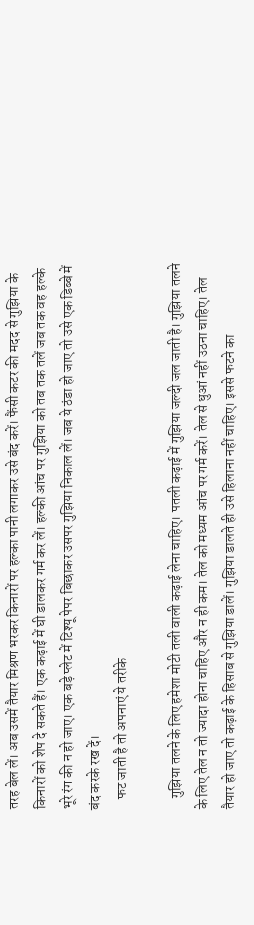तरह बेल लें। अब उसमें तैयार मिश्रण भरकर किनारों पर हल्का पानी लगाकर उसे बंद करें। फैंसी कटर की मदद से गुझिया के किनारों को शेप दे सकते हैं। एक कढ़ाई में घी डालकर गर्म कर लें। हल्की आंच पर गुझिया को तब तक तलें जब तक वह हल्के भूरे रंग की न हो जाए। एक बड़े प्लेट में टिश्यू पेपर बिछाकर उसपर गुझिया निकाल लें। जब ये ठंडा हो जाए तो उसे एक डिब्बे में बंद करके रख दें।
    फट जाती है तो अपनाएं ये तरीके

    गुझिया तलने के लिए हमेशा मोटी तली वाली कढ़ाई लेना चाहिए। पतली कढ़ाई में गुझिया जल्दी जल जाती है। गुझिया तलने के लिए तेल न तो ज्यादा होना चाहिए और न ही कम। तेल को मध्यम आंच पर गर्म करें। तेल से धुआं नहीं उठना चाहिए। तेल तैयार हो जाए तो कढ़ाई के हिसाब से गुझिया डालें। गुझिया डालते ही उसे हिलाना नहीं चाहिए। इससे फटने का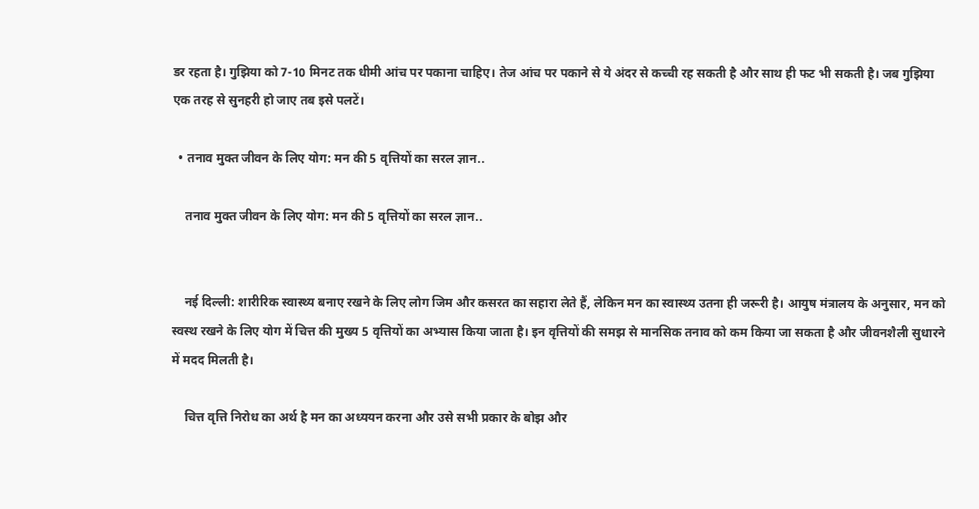डर रहता है। गुझिया को 7-10 मिनट तक धीमी आंच पर पकाना चाहिए। तेज आंच पर पकाने से ये अंदर से कच्ची रह सकती है और साथ ही फट भी सकती है। जब गुझिया एक तरह से सुनहरी हो जाए तब इसे पलटें।

  • तनाव मुक्त जीवन के लिए योग: मन की 5 वृत्तियों का सरल ज्ञान..

    तनाव मुक्त जीवन के लिए योग: मन की 5 वृत्तियों का सरल ज्ञान..


    नई दिल्ली: शारीरिक स्वास्थ्य बनाए रखने के लिए लोग जिम और कसरत का सहारा लेते हैं, लेकिन मन का स्वास्थ्य उतना ही जरूरी है। आयुष मंत्रालय के अनुसार, मन को स्वस्थ रखने के लिए योग में चित्त की मुख्य 5 वृत्तियों का अभ्यास किया जाता है। इन वृत्तियों की समझ से मानसिक तनाव को कम किया जा सकता है और जीवनशैली सुधारने में मदद मिलती है।

    चित्त वृत्ति निरोध का अर्थ है मन का अध्ययन करना और उसे सभी प्रकार के बोझ और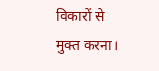विकारों से मुक्त करना।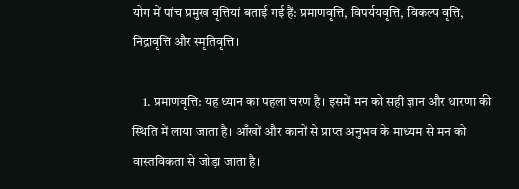योग में पांच प्रमुख वृत्तियां बताई गई हैं: प्रमाणवृत्ति, विपर्ययवृत्ति, विकल्प वृत्ति, निद्रावृत्ति और स्मृतिवृत्ति।

    1. प्रमाणवृत्ति: यह ध्यान का पहला चरण है। इसमें मन को सही ज्ञान और धारणा की स्थिति में लाया जाता है। आँखों और कानों से प्राप्त अनुभव के माध्यम से मन को वास्तविकता से जोड़ा जाता है।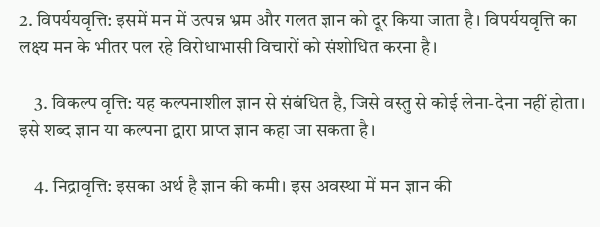2. विपर्ययवृत्ति: इसमें मन में उत्पन्न भ्रम और गलत ज्ञान को दूर किया जाता है। विपर्ययवृत्ति का लक्ष्य मन के भीतर पल रहे विरोधाभासी विचारों को संशोधित करना है।

    3. विकल्प वृत्ति: यह कल्पनाशील ज्ञान से संबंधित है, जिसे वस्तु से कोई लेना-देना नहीं होता। इसे शब्द ज्ञान या कल्पना द्वारा प्राप्त ज्ञान कहा जा सकता है।

    4. निद्रावृत्ति: इसका अर्थ है ज्ञान की कमी। इस अवस्था में मन ज्ञान की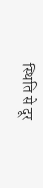स्थिति से दूर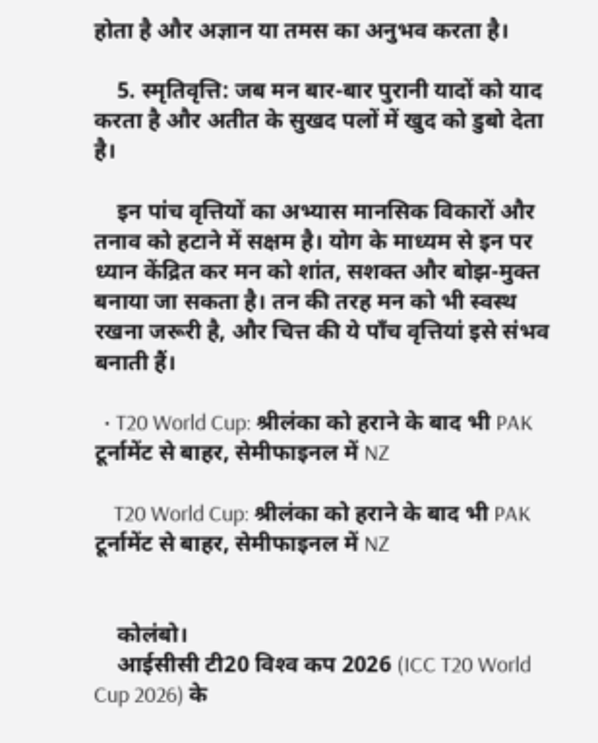होता है और अज्ञान या तमस का अनुभव करता है।

    5. स्मृतिवृत्ति: जब मन बार-बार पुरानी यादों को याद करता है और अतीत के सुखद पलों में खुद को डुबो देता है।

    इन पांच वृत्तियों का अभ्यास मानसिक विकारों और तनाव को हटाने में सक्षम है। योग के माध्यम से इन पर ध्यान केंद्रित कर मन को शांत, सशक्त और बोझ-मुक्त बनाया जा सकता है। तन की तरह मन को भी स्वस्थ रखना जरूरी है, और चित्त की ये पाँच वृत्तियां इसे संभव बनाती हैं।

  • T20 World Cup: श्रीलंका को हराने के बाद भी PAK टूर्नामेंट से बाहर, सेमीफाइनल में NZ

    T20 World Cup: श्रीलंका को हराने के बाद भी PAK टूर्नामेंट से बाहर, सेमीफाइनल में NZ


    कोलंबो।
    आईसीसी टी20 विश्‍व कप 2026 (ICC T20 World Cup 2026) के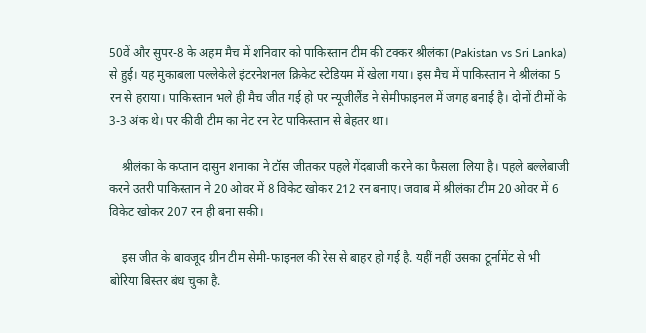50वें और सुपर-8 के अहम मैच में शनिवार को पाकिस्‍तान टीम की टक्‍कर श्रीलंका (Pakistan vs Sri Lanka) से हुई। यह मुकाबला पल्लेकेले इंटरनेशनल क्रिकेट स्टेडियम में खेला गया। इस मैच में पाकिस्‍तान ने श्रीलंका 5 रन से हराया। पाकिस्‍तान भले ही मैच जीत गई हो पर न्‍यूजीलैंड ने सेमीफाइनल में जगह बनाई है। दोनों टीमों के 3-3 अंक थे। पर कीवी टीम का नेट रन रेट पाकिस्‍तान से बेहतर था।

    श्रीलंका के कप्‍तान दासुन शनाका ने टॉस जीतकर पहले गेंदबाजी करने का फैस‍ला लिया है। पहले बल्‍लेबाजी करने उतरी पाकिस्‍तान ने 20 ओवर में 8 विकेट खोकर 212 रन बनाए। जवाब में श्रीलंका टीम 20 ओवर में 6 विकेट खोकर 207 रन ही बना सकी।

    इस जीत के बावजूद ग्रीन टीम सेमी-फाइनल की रेस से बाहर हो गई है. यहीं नहीं उसका टूर्नामेंट से भी बोरिया बिस्तर बंध चुका है.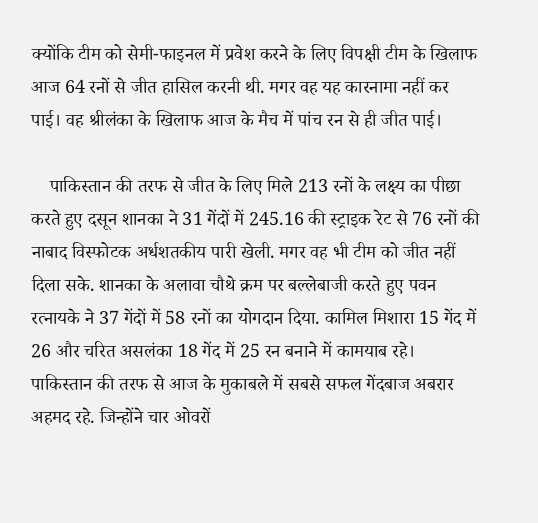क्योंकि टीम को सेमी-फाइनल में प्रवेश करने के लिए विपक्षी टीम के खिलाफ आज 64 रनों से जीत हासिल करनी थी. मगर वह यह कारनामा नहीं कर पाई। वह श्रीलंका के खिलाफ आज के मैच में पांच रन से ही जीत पाई।

    पाकिस्तान की तरफ से जीत के लिए मिले 213 रनों के लक्ष्य का पीछा करते हुए दसून शानका ने 31 गेंदों में 245.16 की स्ट्राइक रेट से 76 रनों की नाबाद विस्फोटक अर्धशतकीय पारी खेली. मगर वह भी टीम को जीत नहीं दिला सके. शानका के अलावा चौथे क्रम पर बल्लेबाजी करते हुए पवन रत्नायके ने 37 गेंदों में 58 रनों का योगदान दिया. कामिल मिशारा 15 गेंद में 26 और चरित असलंका 18 गेंद में 25 रन बनाने में कामयाब रहे। पाकिस्तान की तरफ से आज के मुकाबले में सबसे सफल गेंदबाज अबरार अहमद रहे. जिन्होंने चार ओवरों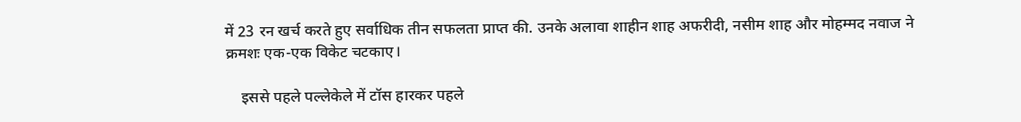में 23 रन खर्च करते हुए सर्वाधिक तीन सफलता प्राप्त की. उनके अलावा शाहीन शाह अफरीदी, नसीम शाह और मोहम्मद नवाज ने क्रमशः एक-एक विकेट चटकाए।

    इससे पहले पल्लेकेले में टॉस हारकर पहले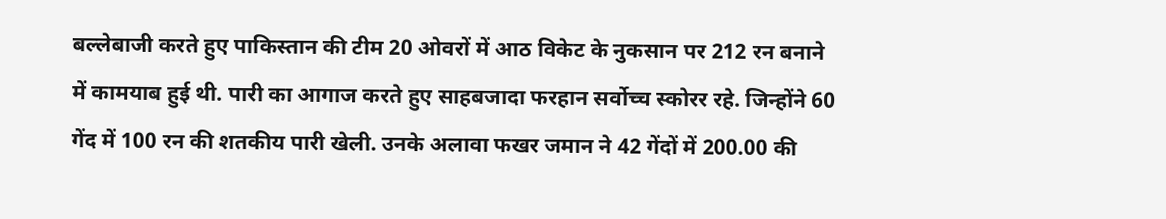बल्लेबाजी करते हुए पाकिस्तान की टीम 20 ओवरों में आठ विकेट के नुकसान पर 212 रन बनाने में कामयाब हुई थी. पारी का आगाज करते हुए साहबजादा फरहान सर्वोच्च स्कोरर रहे. जिन्होंने 60 गेंद में 100 रन की शतकीय पारी खेली. उनके अलावा फखर जमान ने 42 गेंदों में 200.00 की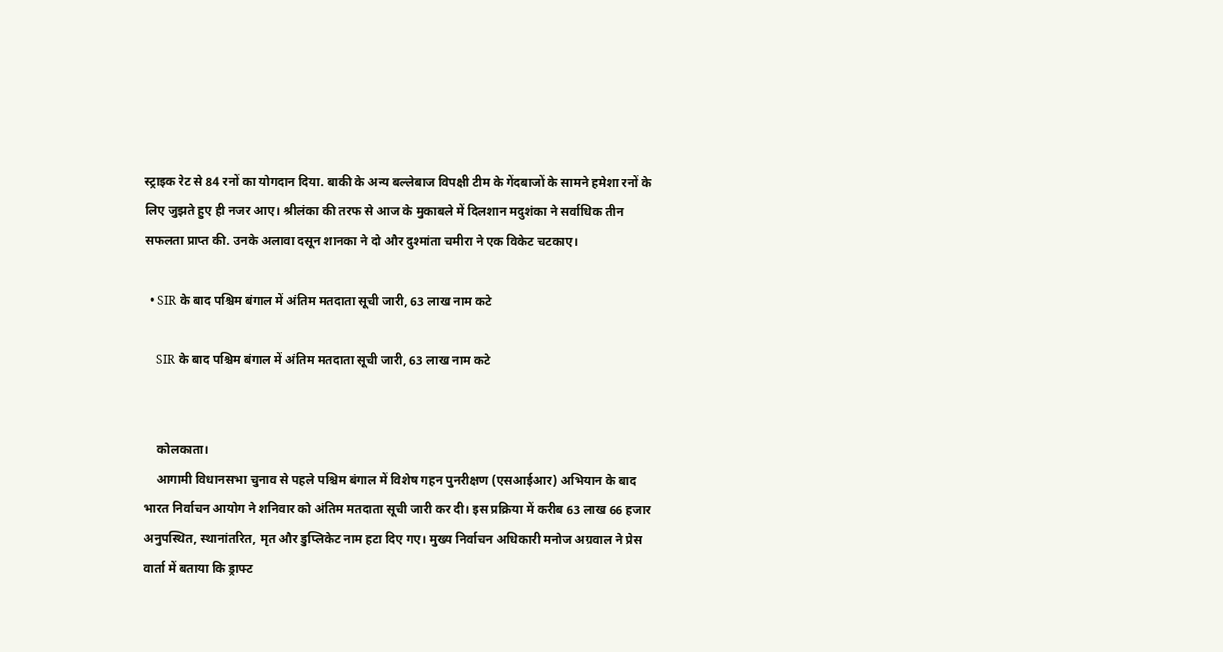स्ट्राइक रेट से 84 रनों का योगदान दिया. बाकी के अन्य बल्लेबाज विपक्षी टीम के गेंदबाजों के सामने हमेशा रनों के लिए जुझते हुए ही नजर आए। श्रीलंका की तरफ से आज के मुकाबले में दिलशान मदुशंका ने सर्वाधिक तीन सफलता प्राप्त की. उनके अलावा दसून शानका ने दो और दुश्मांता चमीरा ने एक विकेट चटकाए।

  • SIR के बाद पश्चिम बंगाल में अंतिम मतदाता सूची जारी, 63 लाख नाम कटे

    SIR के बाद पश्चिम बंगाल में अंतिम मतदाता सूची जारी, 63 लाख नाम कटे


    कोलकाता।
    आगामी विधानसभा चुनाव से पहले पश्चिम बंगाल में विशेष गहन पुनरीक्षण (एसआईआर) अभियान के बाद भारत निर्वाचन आयोग ने शनिवार को अंतिम मतदाता सूची जारी कर दी। इस प्रक्रिया में करीब 63 लाख 66 हजार अनुपस्थित, स्थानांतरित, मृत और डुप्लिकेट नाम हटा दिए गए। मुख्य निर्वाचन अधिकारी मनोज अग्रवाल ने प्रेस वार्ता में बताया कि ड्राफ्ट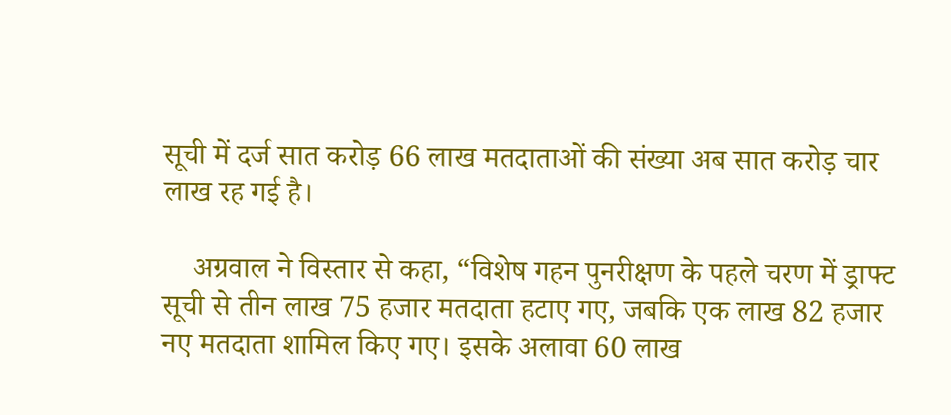सूची में दर्ज सात करोड़ 66 लाख मतदाताओं की संख्या अब सात करोड़ चार लाख रह गई है।

    अग्रवाल ने विस्तार से कहा, “विशेष गहन पुनरीक्षण के पहले चरण में ड्राफ्ट सूची से तीन लाख 75 हजार मतदाता हटाए गए, जबकि एक लाख 82 हजार नए मतदाता शामिल किए गए। इसके अलावा 60 लाख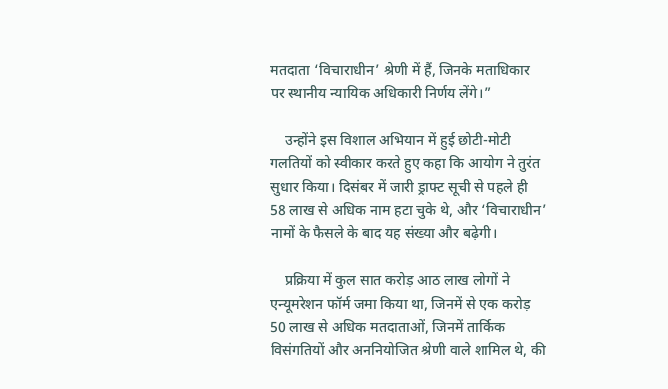मतदाता ‘विचाराधीन’ श्रेणी में हैं, जिनके मताधिकार पर स्थानीय न्यायिक अधिकारी निर्णय लेंगे।”

    उन्होंने इस विशाल अभियान में हुई छोटी-मोटी गलतियों को स्वीकार करते हुए कहा कि आयोग ने तुरंत सुधार किया। दिसंबर में जारी ड्राफ्ट सूची से पहले ही 58 लाख से अधिक नाम हटा चुके थे, और ‘विचाराधीन’ नामों के फैसले के बाद यह संख्या और बढ़ेगी।

    प्रक्रिया में कुल सात करोड़ आठ लाख लोगों ने एन्यूमरेशन फॉर्म जमा किया था, जिनमें से एक करोड़ 50 लाख से अधिक मतदाताओं, जिनमें तार्किक विसंगतियों और अननियोजित श्रेणी वाले शामिल थे, की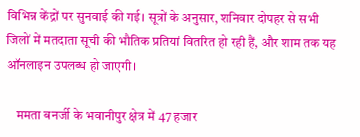विभिन्न केंद्रों पर सुनवाई की गई। सूत्रों के अनुसार, शनिवार दोपहर से सभी जिलों में मतदाता सूची की भौतिक प्रतियां वितरित हो रही हैं, और शाम तक यह ऑनलाइन उपलब्ध हो जाएगी।

    ममता बनर्जी के भवानीपुर क्षेत्र में 47 हजार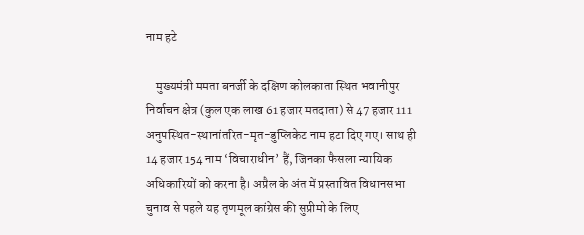नाम हटे

    मुख्यमंत्री ममता बनर्जी के दक्षिण कोलकाता स्थित भवानीपुर निर्वाचन क्षेत्र (कुल एक लाख 61 हजार मतदाता) से 47 हजार 111 अनुपस्थित-स्थानांतरित-मृत-डुप्लिकेट नाम हटा दिए गए। साथ ही 14 हजार 154 नाम ‘विचाराधीन’ हैं, जिनका फैसला न्यायिक अधिकारियों को करना है। अप्रैल के अंत में प्रस्तावित विधानसभा चुनाव से पहले यह तृणमूल कांग्रेस की सुप्रीमो के लिए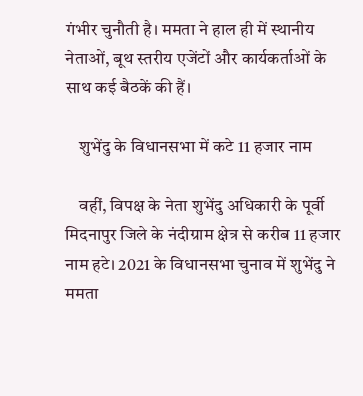गंभीर चुनौती है। ममता ने हाल ही में स्थानीय नेताओं, बूथ स्तरीय एजेंटों और कार्यकर्ताओं के साथ कई बैठकें की हैं।

    शुभेंदु के विधानसभा में कटे 11 हजार नाम

    वहीं, विपक्ष के नेता शुभेंदु अधिकारी के पूर्वी मिदनापुर जिले के नंदीग्राम क्षेत्र से करीब 11 हजार नाम हटे। 2021 के विधानसभा चुनाव में शुभेंदु ने ममता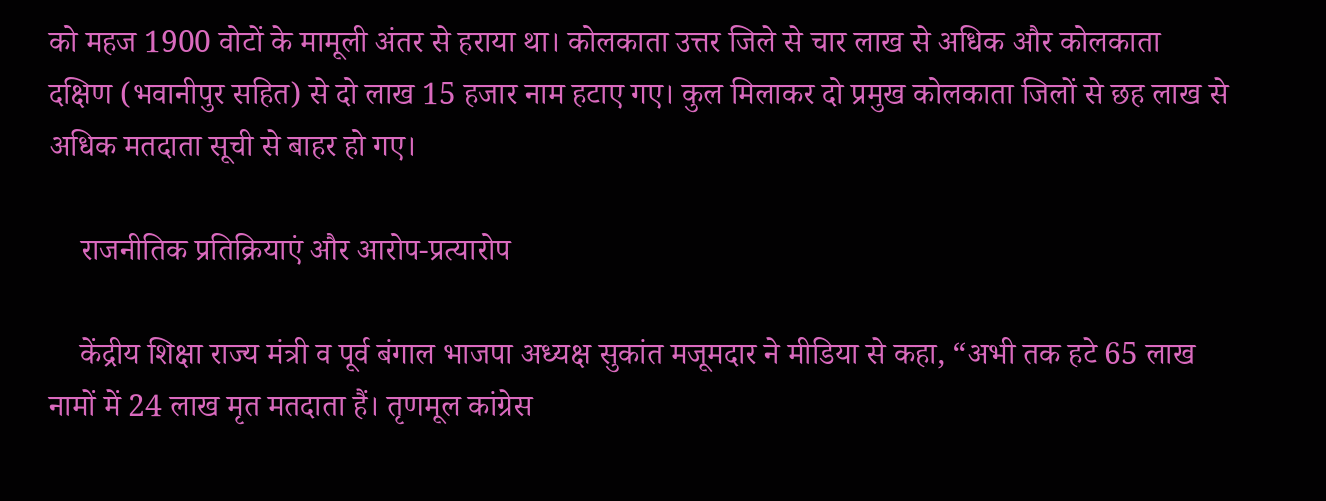को महज 1900 वोटों के मामूली अंतर से हराया था। कोलकाता उत्तर जिले से चार लाख से अधिक और कोलकाता दक्षिण (भवानीपुर सहित) से दो लाख 15 हजार नाम हटाए गए। कुल मिलाकर दो प्रमुख कोलकाता जिलों से छह लाख से अधिक मतदाता सूची से बाहर हो गए।

    राजनीतिक प्रतिक्रियाएं और आरोप-प्रत्यारोप

    केंद्रीय शिक्षा राज्य मंत्री व पूर्व बंगाल भाजपा अध्यक्ष सुकांत मजूमदार ने मीडिया से कहा, “अभी तक हटे 65 लाख नामों में 24 लाख मृत मतदाता हैं। तृणमूल कांग्रेस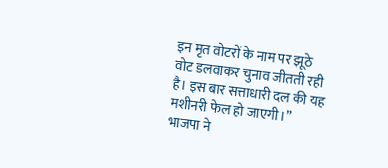इन मृत वोटरों के नाम पर झूठे वोट डलवाकर चुनाव जीतती रही है। इस बार सत्ताधारी दल की यह मशीनरी फेल हो जाएगी।” भाजपा ने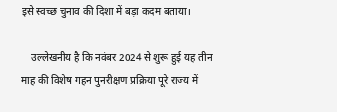इसे स्वच्छ चुनाव की दिशा में बड़ा कदम बताया।

    उल्लेखनीय है कि नवंबर 2024 से शुरू हुई यह तीन माह की विशेष गहन पुनरीक्षण प्रक्रिया पूरे राज्य में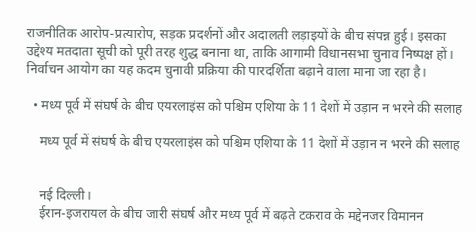राजनीतिक आरोप-प्रत्यारोप, सड़क प्रदर्शनों और अदालती लड़ाइयों के बीच संपन्न हुई। इसका उद्देश्य मतदाता सूची को पूरी तरह शुद्ध बनाना था, ताकि आगामी विधानसभा चुनाव निष्पक्ष हों। निर्वाचन आयोग का यह कदम चुनावी प्रक्रिया की पारदर्शिता बढ़ाने वाला माना जा रहा है।

  • मध्य पूर्व में संघर्ष के बीच एयरलाइंस को पश्चिम एशिया के 11 देशों में उड़ान न भरने की सलाह

    मध्य पूर्व में संघर्ष के बीच एयरलाइंस को पश्चिम एशिया के 11 देशों में उड़ान न भरने की सलाह


    नई दिल्ली।
    ईरान-इजरायल के बीच जारी संघर्ष और मध्य पूर्व में बढ़ते टकराव के मद्देनजर विमानन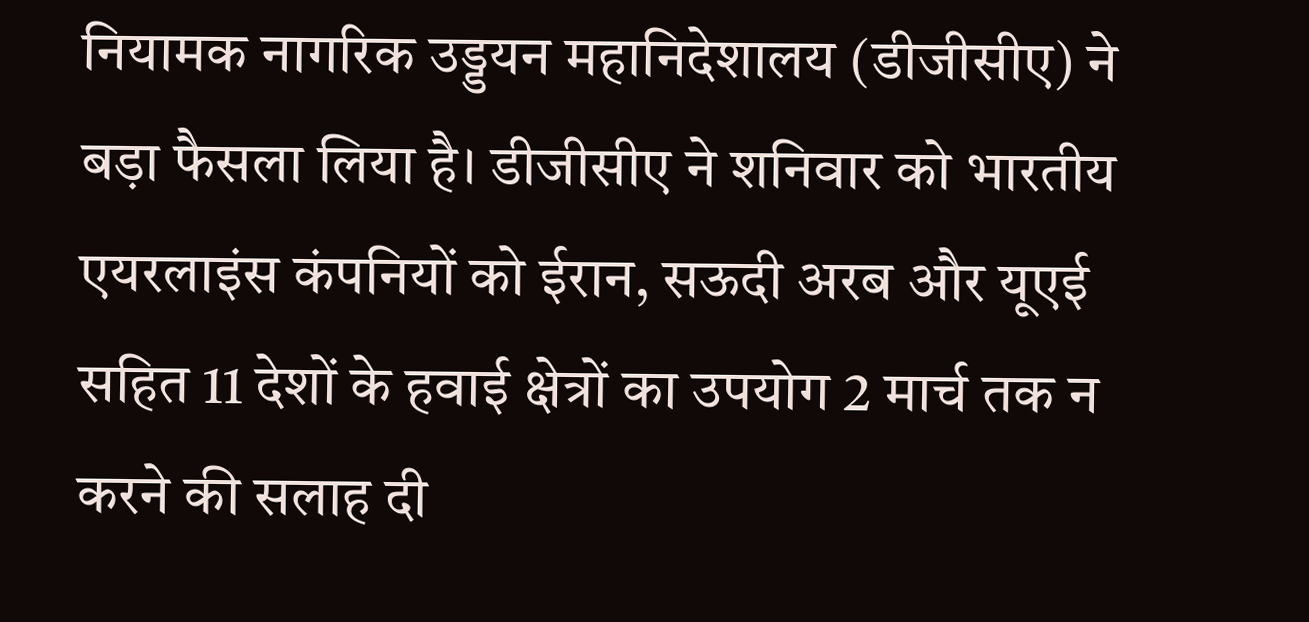नियामक नागरिक उड्डयन महानिदेशालय (डीजीसीए) ने बड़ा फैसला लिया है। डीजीसीए ने शनिवार को भारतीय एयरलाइंस कंपनियों को ईरान, सऊदी अरब और यूएई सहित 11 देशों के हवाई क्षेत्रों का उपयोग 2 मार्च तक न करने की सलाह दी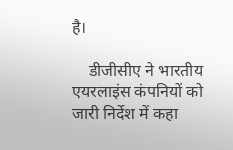है।

    डीजीसीए ने भारतीय एयरलाइंस कंपनियों को जारी निर्देश में कहा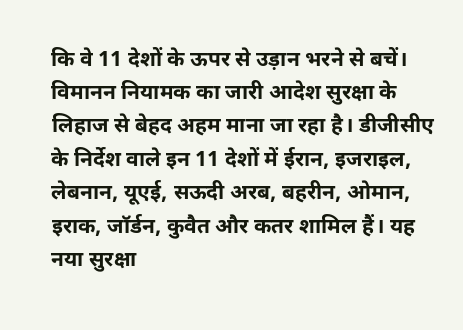कि वे 11 देशों के ऊपर से उड़ान भरने से बचें। विमानन नियामक का जारी आदेश सुरक्षा के लिहाज से बेहद अहम माना जा रहा है। डीजीसीए के निर्देश वाले इन 11 देशों में ईरान, इजराइल, लेबनान, यूएई, सऊदी अरब, बहरीन, ओमान, इराक, जॉर्डन, कुवैत और कतर शामिल हैं। यह नया सुरक्षा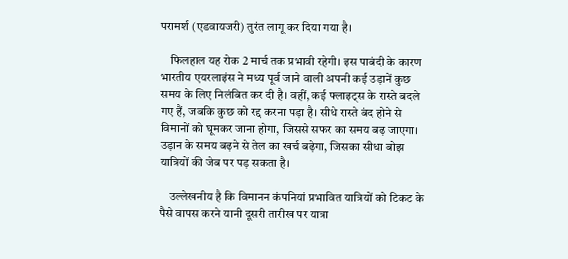परामर्श (एडवायजरी) तुरंत लागू कर दिया गया है।

    फिलहाल यह रोक 2 मार्च तक प्रभावी रहेगी। इस पाबंदी के कारण भारतीय एयरलाइंस ने मध्य पूर्व जाने वाली अपनी कई उड़ानें कुछ समय के लिए निलंबित कर दी है। वहीं, कई फ्लाइट्स के रास्ते बदले गए हैं, जबकि कुछ को रद्द करना पड़ा है। सीधे रास्ते बंद होने से विमानों को घूमकर जाना होगा, जिससे सफर का समय बढ़ जाएगा। उड़ान के समय बढ़ने से तेल का खर्च बढ़ेगा, जिसका सीधा बोझ यात्रियों की जेब पर पड़ सकता है।

    उल्लेखनीय है कि विमानन कंपनियां प्रभावित यात्रियों को टिकट के पैसे वापस करने यानी दूसरी तारीख पर यात्रा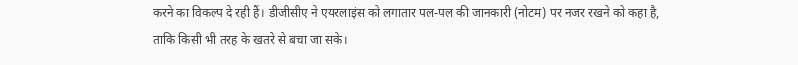करने का विकल्प दे रही हैं। डीजीसीए ने एयरलाइंस को लगातार पल-पल की जानकारी (नोटम) पर नजर रखने को कहा है, ताकि किसी भी तरह के खतरे से बचा जा सके।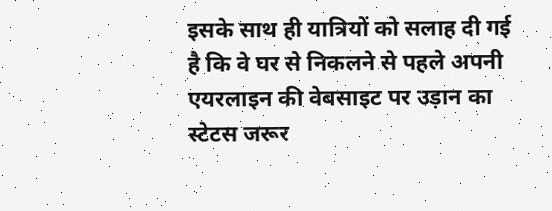इसके साथ ही यात्रियों को सलाह दी गई है कि वे घर से निकलने से पहले अपनी एयरलाइन की वेबसाइट पर उड़ान का स्टेटस जरूर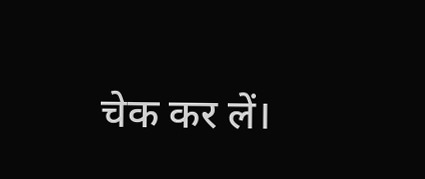चेक कर लें।